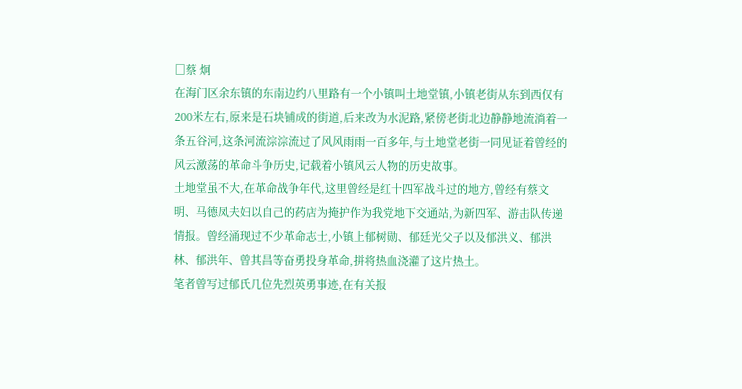□蔡 炯
在海门区余东镇的东南边约八里路有一个小镇叫土地堂镇,小镇老街从东到西仅有200米左右,原来是石块铺成的街道,后来改为水泥路,紧傍老街北边静静地流淌着一条五谷河,这条河流淙淙流过了风风雨雨一百多年,与土地堂老街一同见证着曾经的风云激荡的革命斗争历史,记载着小镇风云人物的历史故事。
土地堂虽不大,在革命战争年代,这里曾经是红十四军战斗过的地方,曾经有蔡文明、马德凤夫妇以自己的药店为掩护作为我党地下交通站,为新四军、游击队传递情报。曾经涌现过不少革命志士,小镇上郁树勋、郁廷光父子以及郁洪义、郁洪林、郁洪年、曾其昌等奋勇投身革命,拼将热血浇灌了这片热土。
笔者曾写过郁氏几位先烈英勇事迹,在有关报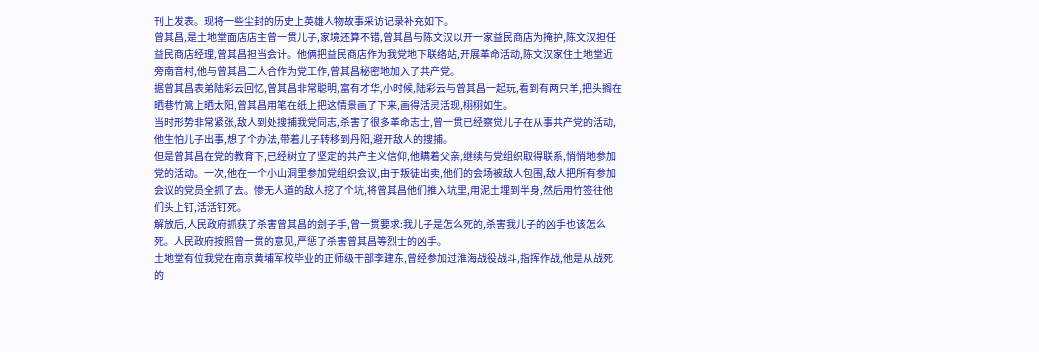刊上发表。现将一些尘封的历史上英雄人物故事采访记录补充如下。
曾其昌,是土地堂面店店主曾一贯儿子,家境还算不错,曾其昌与陈文汉以开一家益民商店为掩护,陈文汉担任益民商店经理,曾其昌担当会计。他俩把益民商店作为我党地下联络站,开展革命活动,陈文汉家住土地堂近旁南音村,他与曾其昌二人合作为党工作,曾其昌秘密地加入了共产党。
据曾其昌表弟陆彩云回忆,曾其昌非常聪明,富有才华,小时候,陆彩云与曾其昌一起玩,看到有两只羊,把头搁在晒巷竹篙上晒太阳,曾其昌用笔在纸上把这情景画了下来,画得活灵活现,栩栩如生。
当时形势非常紧张,敌人到处搜捕我党同志,杀害了很多革命志士,曾一贯已经察觉儿子在从事共产党的活动,他生怕儿子出事,想了个办法,带着儿子转移到丹阳,避开敌人的搜捕。
但是曾其昌在党的教育下,已经树立了坚定的共产主义信仰,他瞒着父亲,继续与党组织取得联系,悄悄地参加党的活动。一次,他在一个小山洞里参加党组织会议,由于叛徒出卖,他们的会场被敌人包围,敌人把所有参加会议的党员全抓了去。惨无人道的敌人挖了个坑,将曾其昌他们推入坑里,用泥土埋到半身,然后用竹签往他们头上钉,活活钉死。
解放后,人民政府抓获了杀害曾其昌的刽子手,曾一贯要求:我儿子是怎么死的,杀害我儿子的凶手也该怎么死。人民政府按照曾一贯的意见,严惩了杀害曾其昌等烈士的凶手。
土地堂有位我党在南京黄埔军校毕业的正师级干部李建东,曾经参加过淮海战役战斗,指挥作战,他是从战死的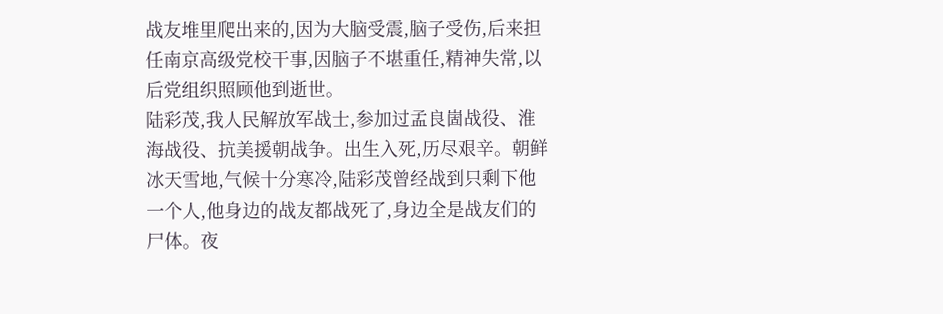战友堆里爬出来的,因为大脑受震,脑子受伤,后来担任南京高级党校干事,因脑子不堪重任,精神失常,以后党组织照顾他到逝世。
陆彩茂,我人民解放军战士,参加过孟良崮战役、淮海战役、抗美援朝战争。出生入死,历尽艰辛。朝鲜冰天雪地,气候十分寒冷,陆彩茂曾经战到只剩下他一个人,他身边的战友都战死了,身边全是战友们的尸体。夜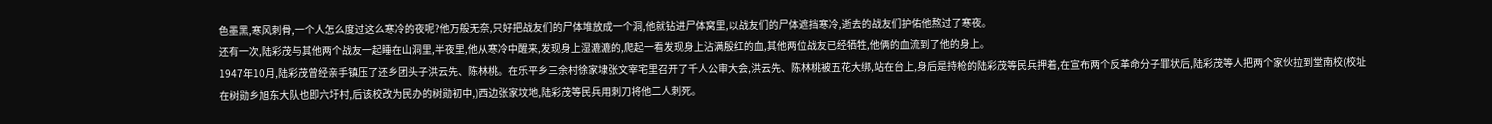色墨黑,寒风刺骨,一个人怎么度过这么寒冷的夜呢?他万般无奈,只好把战友们的尸体堆放成一个洞,他就钻进尸体窝里,以战友们的尸体遮挡寒冷,逝去的战友们护佑他熬过了寒夜。
还有一次,陆彩茂与其他两个战友一起睡在山洞里,半夜里,他从寒冷中醒来,发现身上湿漉漉的,爬起一看发现身上沾满殷红的血,其他两位战友已经牺牲,他俩的血流到了他的身上。
1947年10月,陆彩茂曾经亲手镇压了还乡团头子洪云先、陈林桃。在乐平乡三余村徐家埭张文宰宅里召开了千人公审大会,洪云先、陈林桃被五花大绑,站在台上,身后是持枪的陆彩茂等民兵押着,在宣布两个反革命分子罪状后,陆彩茂等人把两个家伙拉到堂南校(校址在树勋乡旭东大队也即六圩村,后该校改为民办的树勋初中,)西边张家坟地,陆彩茂等民兵用刺刀将他二人刺死。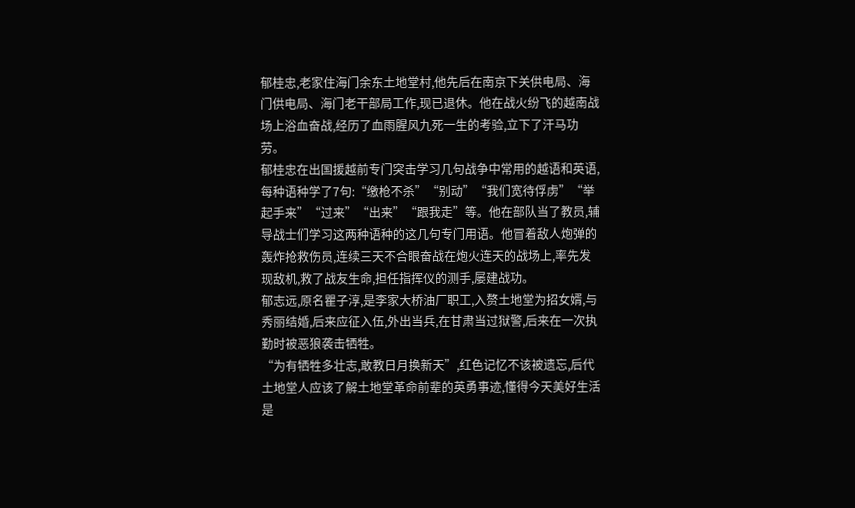郁桂忠,老家住海门余东土地堂村,他先后在南京下关供电局、海门供电局、海门老干部局工作,现已退休。他在战火纷飞的越南战场上浴血奋战,经历了血雨腥风九死一生的考验,立下了汗马功劳。
郁桂忠在出国援越前专门突击学习几句战争中常用的越语和英语,每种语种学了7句:“缴枪不杀”“别动”“我们宽待俘虏”“举起手来”“过来”“出来”“跟我走”等。他在部队当了教员,辅导战士们学习这两种语种的这几句专门用语。他冒着敌人炮弹的轰炸抢救伤员,连续三天不合眼奋战在炮火连天的战场上,率先发现敌机,救了战友生命,担任指挥仪的测手,屡建战功。
郁志远,原名瞿子淳,是李家大桥油厂职工,入赘土地堂为招女婿,与秀丽结婚,后来应征入伍,外出当兵,在甘肃当过狱警,后来在一次执勤时被恶狼袭击牺牲。
“为有牺牲多壮志,敢教日月换新天”,红色记忆不该被遗忘,后代土地堂人应该了解土地堂革命前辈的英勇事迹,懂得今天美好生活是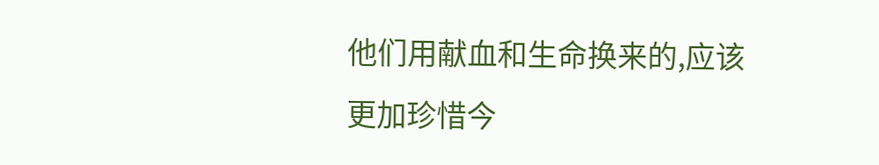他们用献血和生命换来的,应该更加珍惜今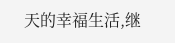天的幸福生活,继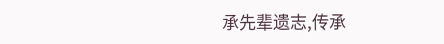承先辈遗志,传承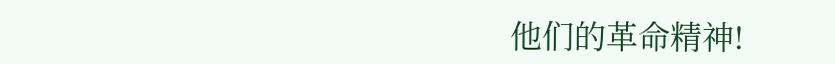他们的革命精神!